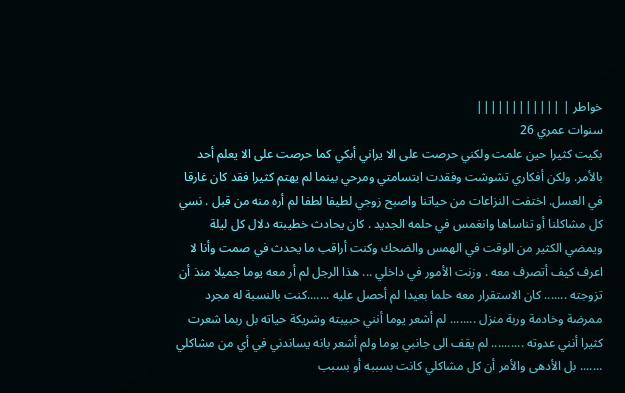خواطر | ||||||||||||
سنوات عمري 26
بكيت كثيرا حين علمت ولكني حرصت على الا يراني أبكي كما حرصت على الا يعلم أحد بالأمر. ولكن أفكاري تشوشت وفقدت ابتسامتي ومرحي بينما لم يهتم كثيرا فقد كان غارقا في العسل. اختفت النزاعات من حياتنا واصبح زوجي لطيفا لطفا لم أره منه من قبل . نسي كل مشاكلنا أو تناساها وانغمس في حلمه الجديد . كان يحادث خطيبته دلال كل ليلة ويمضي الكثير من الوقت في الهمس والضحك وكنت أراقب ما يحدث في صمت وأنا لا اعرف كيف أتصرف معه . وزنت الأمور في داخلي ... هذا الرجل لم أر معه يوما جميلا منذ أن تزوجته ....... كان الاستقرار معه حلما بعيدا لم أحصل عليه .......كنت بالنسبة له مجرد ممرضة وخادمة وربة منزل ........ لم أشعر يوما أنني حبيبته وشريكة حياته بل ربما شعرت كثيرا أنني عدوته .......... لم يقف الى جانبي يوما ولم أشعر بانه يساندني في أي من مشاكلي ....... بل الأدهى والأمر أن كل مشاكلي كانت بسببه أو بسبب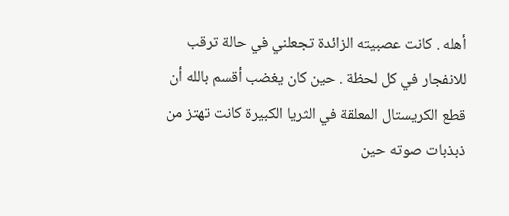أهله . كانت عصبيته الزائدة تجعلني في حالة ترقب للانفجار في كل لحظة . حين كان يغضب أقسم بالله أن قطع الكريستال المعلقة في الثريا الكبيرة كانت تهتز من ذبذبات صوته حين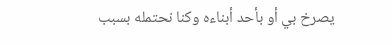يصرخ بي أو بأحد أبناءه وكنا نحتمله بسبب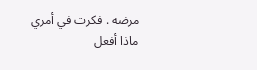مرضه . فكرت في أمري ماذا أفعل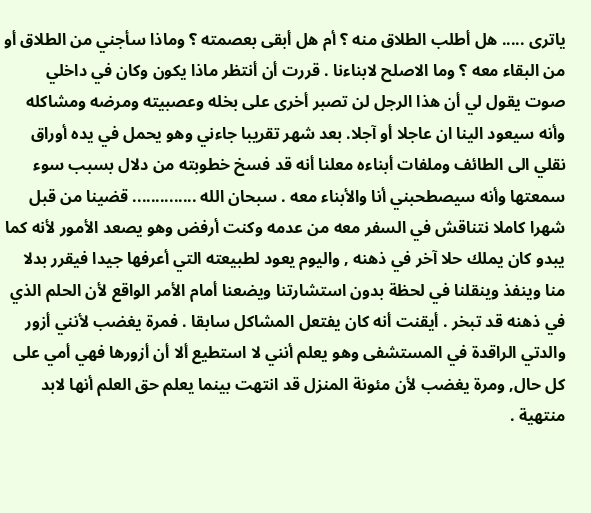ياترى ..... هل أطلب الطلاق منه ؟ أم هل أبقى بعصمته ؟ وماذا سأجني من الطلاق أو من البقاء معه ؟ وما الاصلح لابناءنا . قررت أن أنتظر ماذا يكون وكان في داخلي صوت يقول لي أن هذا الرجل لن تصبر أخرى على بخله وعصبيته ومرضه ومشاكله وأنه سيعود الينا ان عاجلا أو آجلا. بعد شهر تقريبا جاءني وهو يحمل في يده أوراق نقلي الى الطائف وملفات أبناءه معلنا أنه قد فسخ خطوبته من دلال بسبب سوء سمعتها وأنه سيصطحبني أنا والأبناء معه . سبحان الله .............. قضينا من قبل شهرا كاملا نتناقش في السفر معه من عدمه وكنت أرفض وهو يصعد الأمور لأنه كما يبدو كان يملك حلا آخر في ذهنه , واليوم يعود لطبيعته التي أعرفها جيدا فيقرر بدلا منا وينفذ وينقلنا في لحظة بدون استشارتنا ويضعنا أمام الأمر الواقع لأن الحلم الذي في ذهنه قد تبخر . أيقنت أنه كان يفتعل المشاكل سابقا . فمرة يغضب لأنني أزور والدتي الراقدة في المستشفى وهو يعلم أنني لا استطيع ألا أن أزورها فهي أمي على كل حال, ومرة يغضب لأن مئونة المنزل قد انتهت بينما يعلم حق العلم أنها لابد منتهية .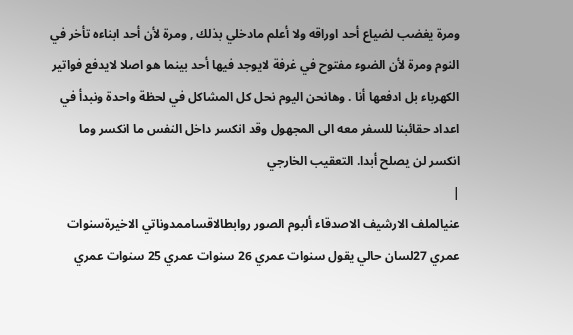ومرة يغضب لضياع أحد اوراقه ولا أعلم مادخلي بذلك , ومرة لأن أحد ابناءه تأخر في النوم ومرة لأن الضوء مفتوح في غرفة لايوجد فيها أحد بينما هو اصلا لايدفع فواتير الكهرباء بل ادفعها أنا . وهانحن اليوم نحل كل المشاكل في لحظة واحدة ونبدأ في اعداد حقائبنا للسفر معه الى المجهول وقد انكسر داخل النفس ما انكسر وما انكسر لن يصلح أبدا. التعقيب الخارجي
|
عنيالملف الارشيف الاصدقاء ألبوم الصور روابطالاقساممدوناتي الاخيرةسنوات عمري 27لسان حالي يقول سنوات عمري 26 سنوات عمري 25 سنوات عمري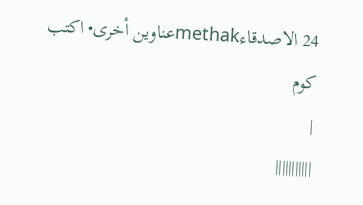24 الاصدقاءmethakعناوين أخرى• اكتب كوم
|
|||||||||||